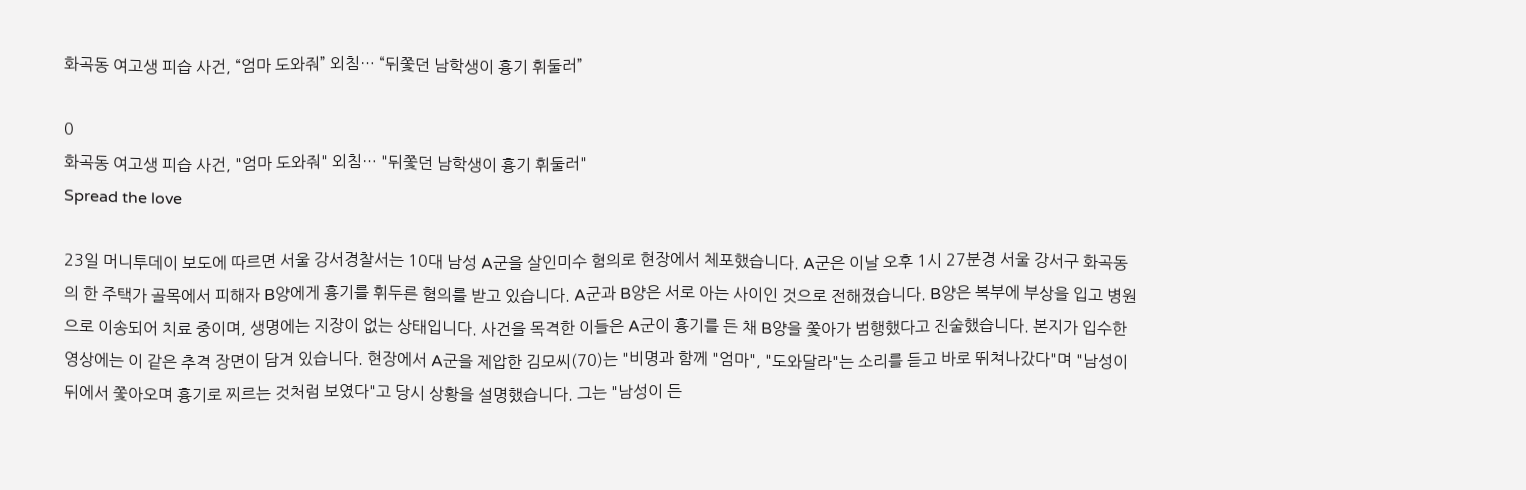화곡동 여고생 피습 사건, “엄마 도와줘” 외침… “뒤쫓던 남학생이 흉기 휘둘러”

0
화곡동 여고생 피습 사건, "엄마 도와줘" 외침… "뒤쫓던 남학생이 흉기 휘둘러"
Spread the love

23일 머니투데이 보도에 따르면 서울 강서경찰서는 10대 남성 A군을 살인미수 혐의로 현장에서 체포했습니다. A군은 이날 오후 1시 27분경 서울 강서구 화곡동의 한 주택가 골목에서 피해자 B양에게 흉기를 휘두른 혐의를 받고 있습니다. A군과 B양은 서로 아는 사이인 것으로 전해졌습니다. B양은 복부에 부상을 입고 병원으로 이송되어 치료 중이며, 생명에는 지장이 없는 상태입니다. 사건을 목격한 이들은 A군이 흉기를 든 채 B양을 쫓아가 범행했다고 진술했습니다. 본지가 입수한 영상에는 이 같은 추격 장면이 담겨 있습니다. 현장에서 A군을 제압한 김모씨(70)는 "비명과 함께 "엄마", "도와달라"는 소리를 듣고 바로 뛰쳐나갔다"며 "남성이 뒤에서 쫓아오며 흉기로 찌르는 것처럼 보였다"고 당시 상황을 설명했습니다. 그는 "남성이 든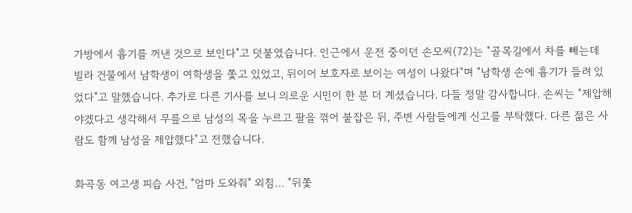가방에서 흉기를 꺼낸 것으로 보인다"고 덧붙였습니다. 인근에서 운전 중이던 손모씨(72)는 "골목길에서 차를 빼는데 빌라 건물에서 남학생이 여학생을 쫓고 있었고, 뒤이어 보호자로 보이는 여성이 나왔다"며 "남학생 손에 흉기가 들려 있었다"고 말했습니다. 추가로 다른 기사를 보니 의로운 시민이 한 분 더 계셨습니다. 다들 정말 감사합니다. 손씨는 "제압해야겠다고 생각해서 무릎으로 남성의 목을 누르고 팔을 꺾어 붙잡은 뒤, 주변 사람들에게 신고를 부탁했다. 다른 젊은 사람도 함께 남성을 제압했다"고 전했습니다.

화곡동 여고생 피습 사건, "엄마 도와줘" 외침… "뒤쫓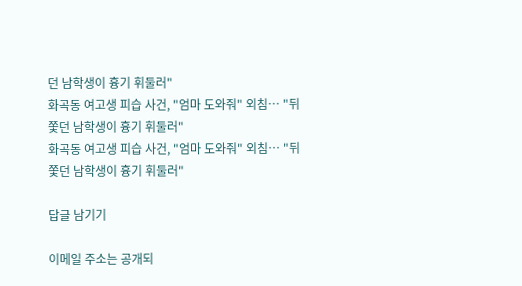던 남학생이 흉기 휘둘러"
화곡동 여고생 피습 사건, "엄마 도와줘" 외침… "뒤쫓던 남학생이 흉기 휘둘러"
화곡동 여고생 피습 사건, "엄마 도와줘" 외침… "뒤쫓던 남학생이 흉기 휘둘러"

답글 남기기

이메일 주소는 공개되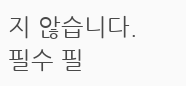지 않습니다. 필수 필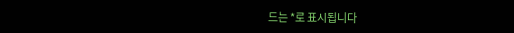드는 *로 표시됩니다